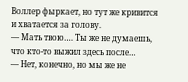Воллер фыркает, но тут же кривится и хватается за голову.
— Мать твою…. Ты же не думаешь, что кто-то выжил здесь после…
— Нет, конечно, но мы же не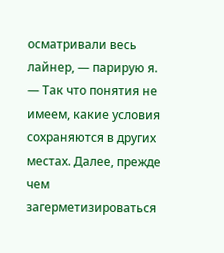осматривали весь лайнер, — парирую я. — Так что понятия не имеем, какие условия сохраняются в других местах. Далее, прежде чем загерметизироваться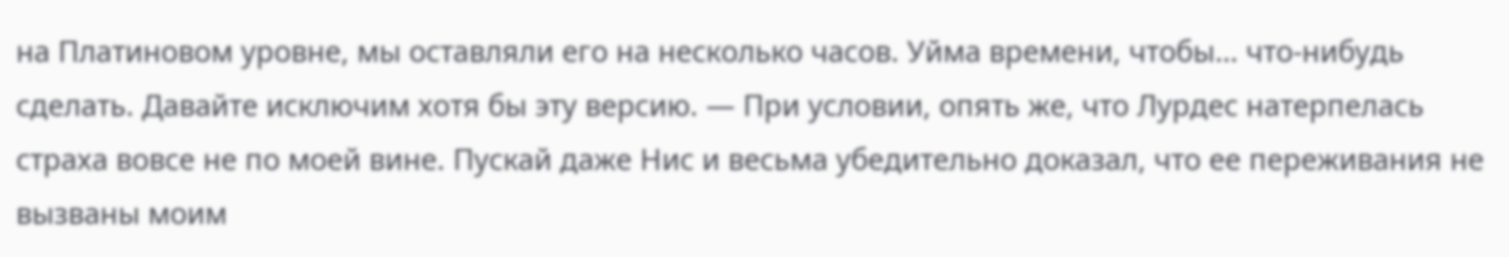на Платиновом уровне, мы оставляли его на несколько часов. Уйма времени, чтобы… что-нибудь сделать. Давайте исключим хотя бы эту версию. — При условии, опять же, что Лурдес натерпелась страха вовсе не по моей вине. Пускай даже Нис и весьма убедительно доказал, что ее переживания не вызваны моим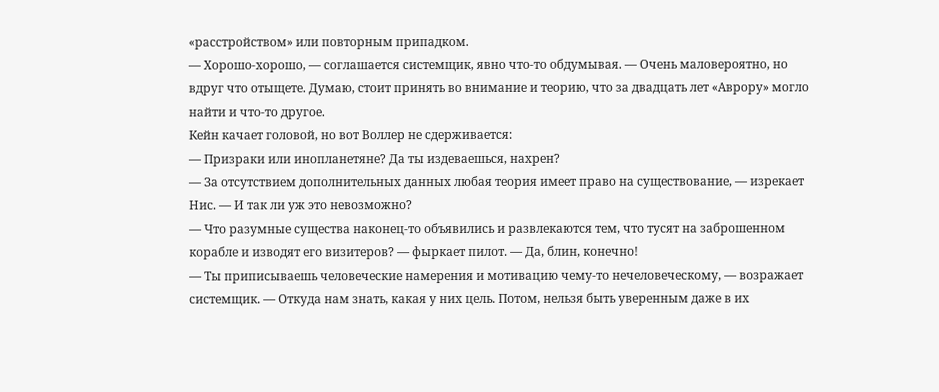«расстройством» или повторным припадком.
— Хорошо-хорошо, — соглашается системщик, явно что-то обдумывая. — Очень маловероятно, но вдруг что отыщете. Думаю, стоит принять во внимание и теорию, что за двадцать лет «Аврору» могло найти и что-то другое.
Кейн качает головой, но вот Воллер не сдерживается:
— Призраки или инопланетяне? Да ты издеваешься, нахрен?
— За отсутствием дополнительных данных любая теория имеет право на существование, — изрекает Нис. — И так ли уж это невозможно?
— Что разумные существа наконец-то объявились и развлекаются тем, что тусят на заброшенном корабле и изводят его визитеров? — фыркает пилот. — Да, блин, конечно!
— Ты приписываешь человеческие намерения и мотивацию чему-то нечеловеческому, — возражает системщик. — Откуда нам знать, какая у них цель. Потом, нельзя быть уверенным даже в их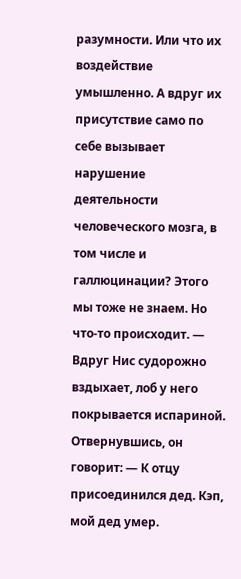разумности. Или что их воздействие умышленно. А вдруг их присутствие само по себе вызывает нарушение деятельности человеческого мозга, в том числе и галлюцинации? Этого мы тоже не знаем. Но что-то происходит. — Вдруг Нис судорожно вздыхает, лоб у него покрывается испариной. Отвернувшись, он говорит: — К отцу присоединился дед. Кэп, мой дед умер.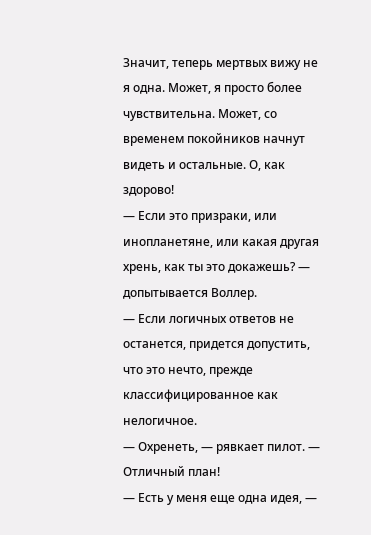Значит, теперь мертвых вижу не я одна. Может, я просто более чувствительна. Может, со временем покойников начнут видеть и остальные. О, как здорово!
— Если это призраки, или инопланетяне, или какая другая хрень, как ты это докажешь? — допытывается Воллер.
— Если логичных ответов не останется, придется допустить, что это нечто, прежде классифицированное как нелогичное.
— Охренеть, — рявкает пилот. — Отличный план!
— Есть у меня еще одна идея, —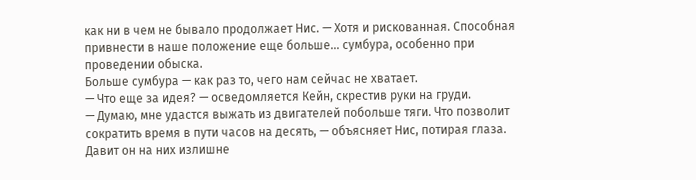как ни в чем не бывало продолжает Нис. — Хотя и рискованная. Способная привнести в наше положение еще больше… сумбура, особенно при проведении обыска.
Больше сумбура — как раз то, чего нам сейчас не хватает.
— Что еще за идея? — осведомляется Кейн, скрестив руки на груди.
— Думаю, мне удастся выжать из двигателей побольше тяги. Что позволит сократить время в пути часов на десять, — объясняет Нис, потирая глаза. Давит он на них излишне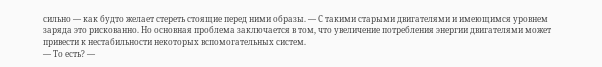сильно — как будто желает стереть стоящие перед ними образы. — С такими старыми двигателями и имеющимся уровнем заряда это рискованно. Но основная проблема заключается в том, что увеличение потребления энергии двигателями может привести к нестабильности некоторых вспомогательных систем.
— То есть? —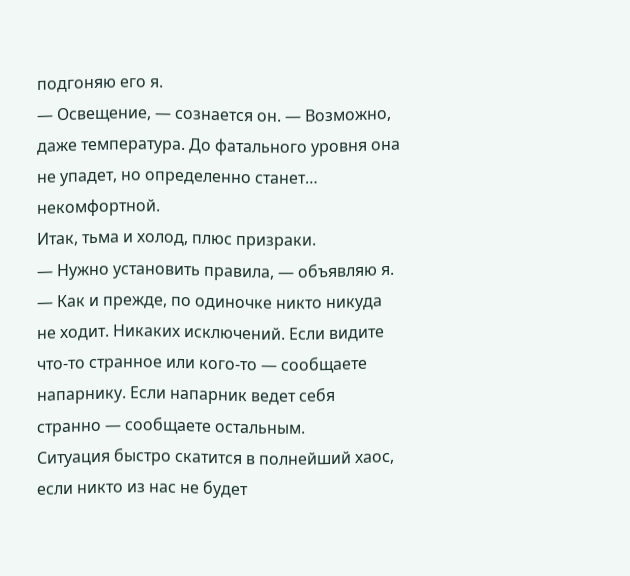подгоняю его я.
— Освещение, — сознается он. — Возможно, даже температура. До фатального уровня она не упадет, но определенно станет… некомфортной.
Итак, тьма и холод, плюс призраки.
— Нужно установить правила, — объявляю я. — Как и прежде, по одиночке никто никуда не ходит. Никаких исключений. Если видите что-то странное или кого-то — сообщаете напарнику. Если напарник ведет себя странно — сообщаете остальным.
Ситуация быстро скатится в полнейший хаос, если никто из нас не будет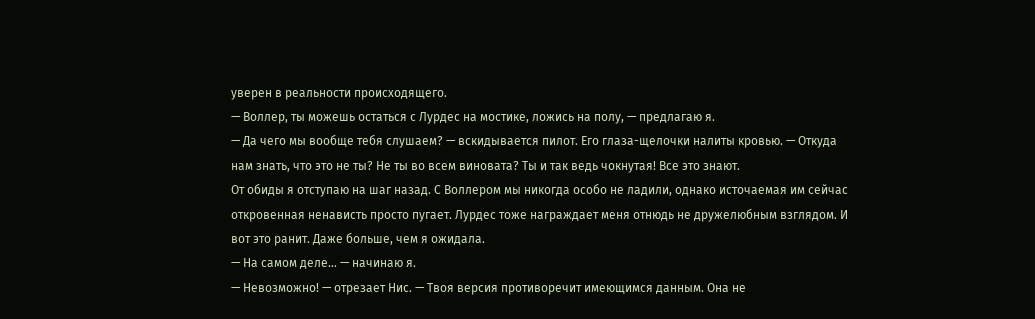уверен в реальности происходящего.
— Воллер, ты можешь остаться с Лурдес на мостике, ложись на полу, — предлагаю я.
— Да чего мы вообще тебя слушаем? — вскидывается пилот. Его глаза-щелочки налиты кровью. — Откуда нам знать, что это не ты? Не ты во всем виновата? Ты и так ведь чокнутая! Все это знают.
От обиды я отступаю на шаг назад. С Воллером мы никогда особо не ладили, однако источаемая им сейчас откровенная ненависть просто пугает. Лурдес тоже награждает меня отнюдь не дружелюбным взглядом. И вот это ранит. Даже больше, чем я ожидала.
— На самом деле… — начинаю я.
— Невозможно! — отрезает Нис. — Твоя версия противоречит имеющимся данным. Она не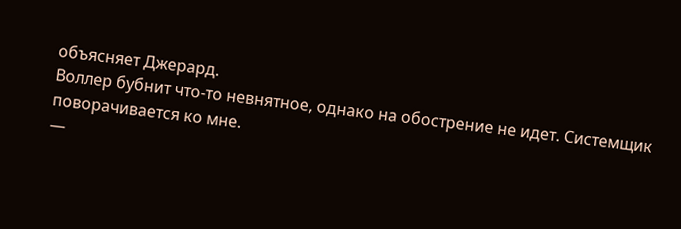объясняет Джерард.
Воллер бубнит что-то невнятное, однако на обострение не идет. Системщик поворачивается ко мне.
—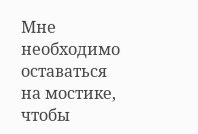Мне необходимо оставаться на мостике, чтобы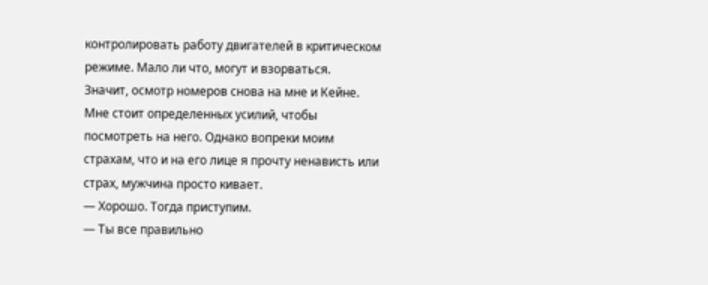контролировать работу двигателей в критическом режиме. Мало ли что, могут и взорваться.
Значит, осмотр номеров снова на мне и Кейне.
Мне стоит определенных усилий, чтобы посмотреть на него. Однако вопреки моим страхам, что и на его лице я прочту ненависть или страх, мужчина просто кивает.
— Хорошо. Тогда приступим.
— Ты все правильно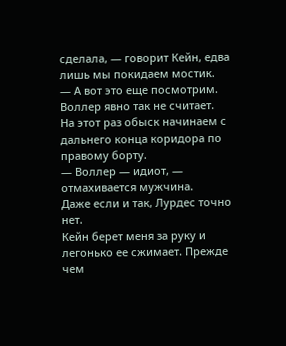сделала, — говорит Кейн, едва лишь мы покидаем мостик.
— А вот это еще посмотрим. Воллер явно так не считает.
На этот раз обыск начинаем с дальнего конца коридора по правому борту.
— Воллер — идиот, — отмахивается мужчина.
Даже если и так, Лурдес точно нет.
Кейн берет меня за руку и легонько ее сжимает. Прежде чем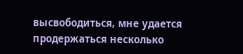высвободиться, мне удается продержаться несколько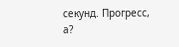секунд. Прогресс, а?